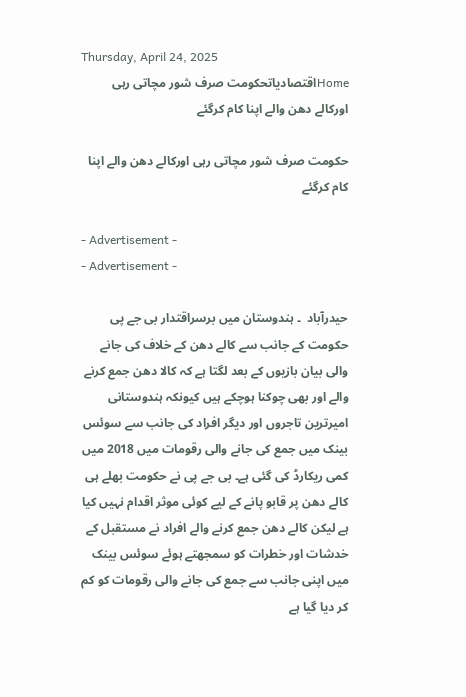Thursday, April 24, 2025
Homeاقتصادیاتحکومت صرف شور مچاتی رہی اورکالے دھن والے اپنا کام کرگئے

حکومت صرف شور مچاتی رہی اورکالے دھن والے اپنا کام کرگئے

- Advertisement -
- Advertisement -

حیدرآباد  ۔ ہندوستان میں برسراقتدار بی جے پی حکومت کے جانب سے کالے دھن کے خلاف کی جانے والی بیان بازیوں کے بعد لگتا ہے کہ کالا دھن جمع کرنے والے اور بھی چوکنا ہوچکے ہیں کیونکہ ہندوستانی امیرترین تاجروں اور دیگر افراد کی جانب سے سوئس بینک میں جمع کی جانے والی رقومات میں 2018 میں کمی ریکارڈ کی گئی ہے۔ بی جے پی نے حکومت بھلے ہی کالے دھن پر قابو پانے کے لیے کوئی موثر اقدام نہیں کیا ہے لیکن کالے دھن جمع کرنے والے افراد نے مستقبل کے خدشات اور خطرات کو سمجھتے ہوئے سوئس بینک میں اپنی جانب سے جمع کی جانے والی رقومات کو کم کر دیا گیا ہے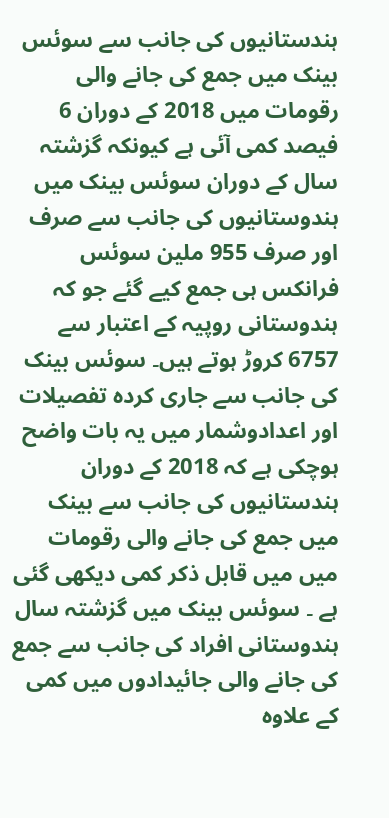ہندستانیوں کی جانب سے سوئس بینک میں جمع کی جانے والی رقومات میں 2018 کے دوران 6 فیصد کمی آئی ہے کیونکہ گزشتہ سال کے دوران سوئس بینک میں ہندوستانیوں کی جانب سے صرف اور صرف 955 ملین سوئس فرانکس ہی جمع کیے گئے جو کہ ہندوستانی روپیہ کے اعتبار سے 6757 کروڑ ہوتے ہیں۔ سوئس بینک کی جانب سے جاری کردہ تفصیلات اور اعدادوشمار میں یہ بات واضح ہوچکی ہے کہ 2018 کے دوران ہندستانیوں کی جانب سے بینک میں جمع کی جانے والی رقومات میں میں قابل ذکر کمی دیکھی گئی ہے ۔ سوئس بینک میں گزشتہ سال ہندوستانی افراد کی جانب سے جمع کی جانے والی جائیدادوں میں کمی کے علاوہ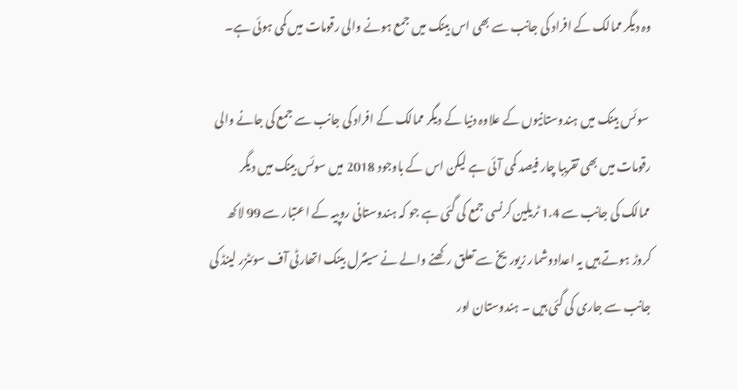وہ دیگر ممالک کے افراد کی جانب سے بھی اس بینک میں جمع ہونے والی رقومات میں کمی ہوئی ہے۔

 سوئس بینک میں ہندوستانیوں کے علاوہ دنیا کے دیگر ممالک کے افراد کی جانب سے جمع کی جانے والی رقومات میں بھی تقریبا چار فیصد کمی آئی ہے لیکن اس کے باوجود 2018 میں سوئس بینک میں دیگر ممالک کی جانب سے 1.4 ٹریلین کرنسی جمع کی گئی ہے جو کہ ہندوستانی روپیہ کے اعتبار سے 99 لاکھ کروڑ ہوتے ہیں یہ اعدادوشمار زیوریخ سے تعلق رکھنے والے نے سینٹرل بینک اتھارٹی آف سوئٹزر لینڈ کی جانب سے جاری کی گئی ہیں ۔ ہندوستان اور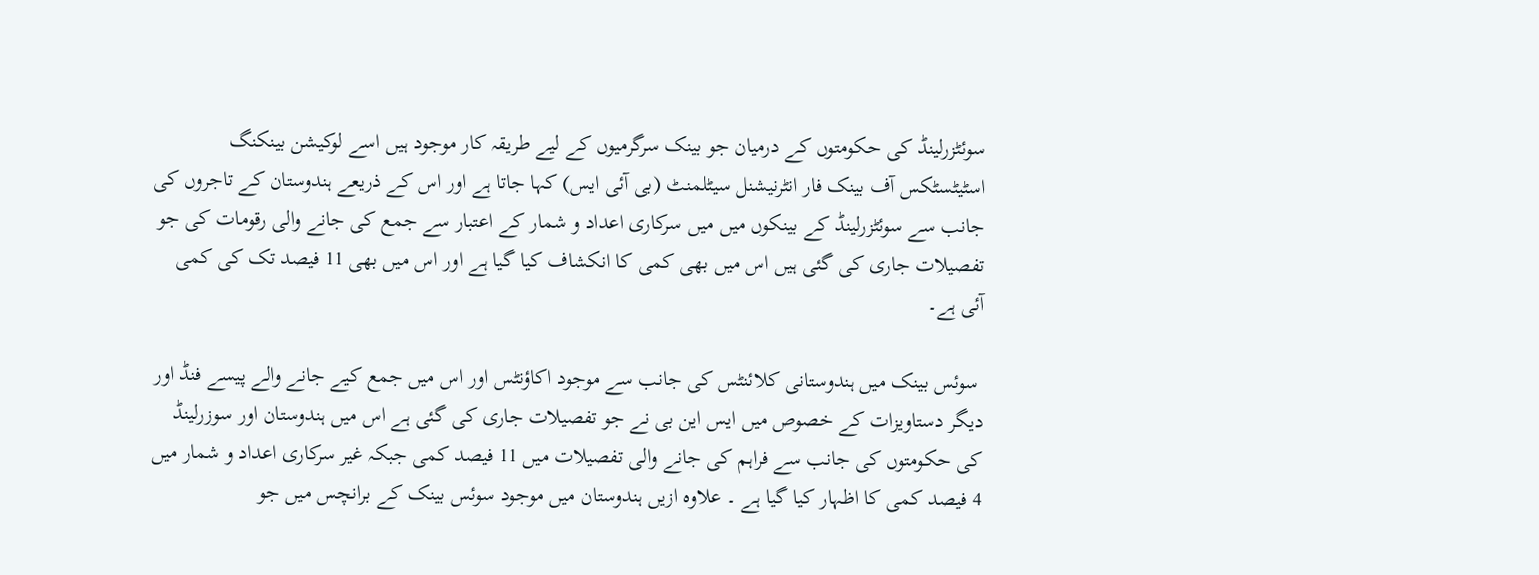سوئٹزرلینڈ کی حکومتوں کے درمیان جو بینک سرگرمیوں کے لیے طریقہ کار موجود ہیں اسے لوکیشن بینکنگ اسٹیٹسٹکس آف بینک فار انٹرنیشنل سیٹلمنٹ (بی آئی ایس) کہا جاتا ہے اور اس کے ذریعے ہندوستان کے تاجروں کی جانب سے سوئٹزرلینڈ کے بینکوں میں میں سرکاری اعداد و شمار کے اعتبار سے جمع کی جانے والی رقومات کی جو تفصیلات جاری کی گئی ہیں اس میں بھی کمی کا انکشاف کیا گیا ہے اور اس میں بھی 11 فیصد تک کی کمی آئی ہے۔

 سوئس بینک میں ہندوستانی کلائنٹس کی جانب سے موجود اکاؤنٹس اور اس میں جمع کیے جانے والے پیسے فنڈ اور دیگر دستاویزات کے خصوص میں ایس این بی نے جو تفصیلات جاری کی گئی ہے اس میں ہندوستان اور سوزرلینڈ کی حکومتوں کی جانب سے فراہم کی جانے والی تفصیلات میں 11 فیصد کمی جبکہ غیر سرکاری اعداد و شمار میں 4 فیصد کمی کا اظہار کیا گیا ہے ۔ علاوہ ازیں ہندوستان میں موجود سوئس بینک کے برانچس میں جو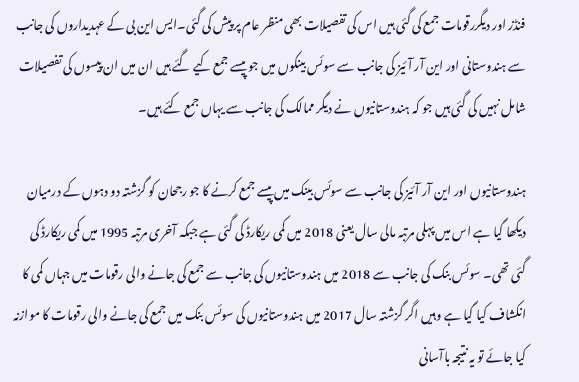فنڈز اور دیگررقومات جمع کی گئی ہیں اس کی تفصیلات بھی منظر عام پر پیش کی گئی۔ایس این بی کے عہدیداروں کی جانب سے ہندوستانی اور این آر آئیز کی جانب سے سوئس بینکوں میں جو پیسے جمع کیے گئے ہیں ان میں ان پیسوں کی تفصیلات شامل نہیں کی گئی ہیں جو کہ ہندوستانیوں نے دیگر ممالک کی جانب سے یہاں جمع کئے ہیں۔

ہندوستانیوں اور این آر آئیز کی جانب سے سوئس بینک میں پیسے جمع کرنے کا جو رجحان کو گزشتہ دو دہوں کے درمیان دیکھا گیا ہے اس میں پہلی مرتبہ مالی سال یعنی 2018 میں کمی ریکارڈ کی گئی ہے جبکہ آخری مرتبہ 1995 میں کمی ریکارڈ کی گئی تھی۔ سوئس بنک کی جانب سے 2018 میں ہندوستانیوں کی جانب سے جمع کی جانے والی رقومات میں جہاں کمی کا انکشاف کیا گیا ہے وہیں اگر گزشتہ سال 2017 میں ہندوستانیوں کی سوئس بنک میں جمع کی جانے والی رقومات کا موازنہ کیا جائے تو یہ نتیجہ باآسانی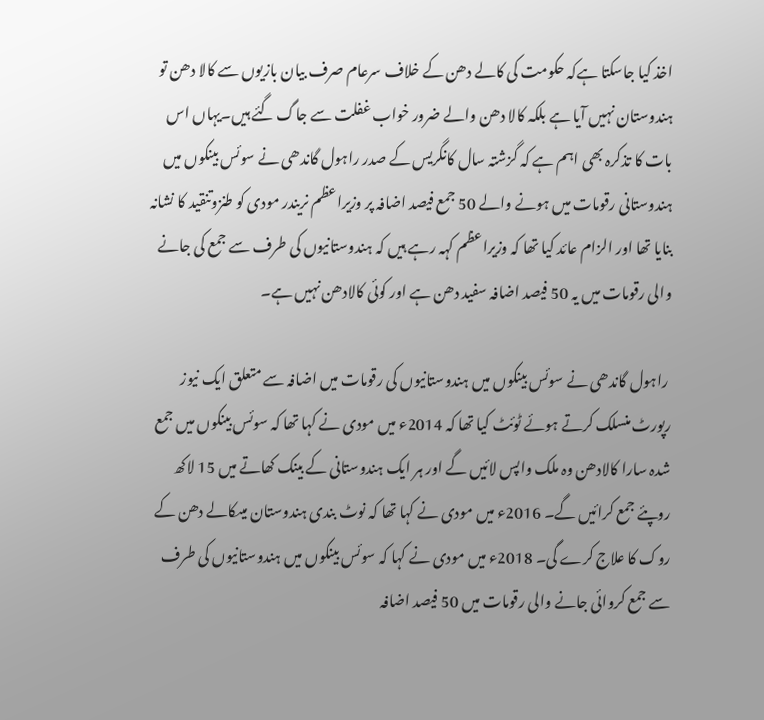اخذ کیا جاسکتا ہےکہ حکومت کی کالے دھن کے خلاف سرعام صرف بیان بازیوں سے کالا دھن تو ہندوستان نہیں آیا ہے بلکہ کالا دھن والے ضرور خواب غفلت سے جاگ گئے ہیں۔یہاں اس بات کا تذکرہ بھی اہم ہے کہ گزشتہ سال کانگریس کے صدر راہول گاندھی نے سوئس بینکوں میں ہندوستانی رقومات میں ہونے والے 50 جمع فیصد اضافہ پر وزیراعظم نریندر مودی کو طنزوتنقید کا نشانہ بنایا تھا اور الزام عائد کیا تھا کہ وزیراعظم کہہ رہے ہیں کہ ہندوستانیوں کی طرف سے جمع کی جانے والی رقومات میں یہ 50 فیصد اضافہ سفید دھن ہے اور کوئی کالادھن نہیں ہے۔

 راہول گاندھی نے سوئس بینکوں میں ہندوستانیوں کی رقومات میں اضافہ سے متعلق ایک نیوز رپورٹ منسلک کرتے ہوئے ٹوئٹ کیا تھا کہ 2014ء میں مودی نے کہا تھا کہ سوئس بینکوں میں جمع شدہ سارا کالادھن وہ ملک واپس لائیں گے اور ہر ایک ہندوستانی کے بینک کھاتے میں 15 لاکھ روپئے جمع کرائیں گے۔ 2016ء میں مودی نے کہا تھا کہ نوٹ بندی ہندوستان میںکالے دھن کے روک کا علاج کرے گی۔ 2018ء میں مودی نے کہا کہ سوئس بینکوں میں ہندوستانیوں کی طرف سے جمع کروائی جانے والی رقومات میں 50 فیصد اضافہ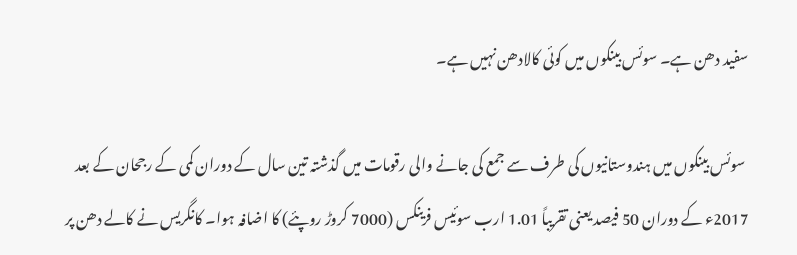سفید دھن ہے۔ سوئس بینکوں میں کوئی کالادھن نہیں ہے۔

 سوئس بینکوں میں ہندوستانیوں کی طرف سے جمع کی جانے والی رقومات میں گذشتہ تین سال کے دوران کمی کے رجحان کے بعد 2017ء کے دوران 50 فیصد یعنی تقریباً 1.01 ارب سوئیس فرینکس (7000 کروڑ روپئے) کا اضافہ ہوا۔ کانگریس نے کالے دھن پر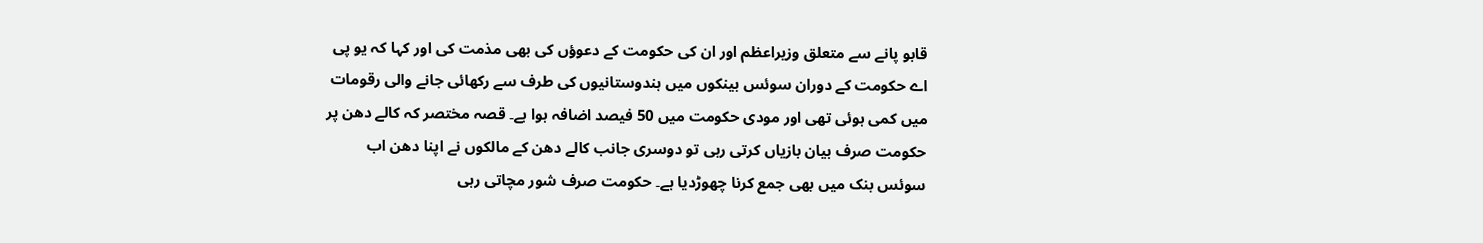قابو پانے سے متعلق وزیراعظم اور ان کی حکومت کے دعوؤں کی بھی مذمت کی اور کہا کہ یو پی اے حکومت کے دوران سوئس بینکوں میں ہندوستانیوں کی طرف سے رکھائی جانے والی رقومات میں کمی ہوئی تھی اور مودی حکومت میں 50 فیصد اضافہ ہوا ہے۔ قصہ مختصر کہ کالے دھن پر حکومت صرف بیان بازیاں کرتی رہی تو دوسری جانب کالے دھن کے مالکوں نے اپنا دھن اب سوئس بنک میں بھی جمع کرنا چھوڑدیا ہے۔ حکومت صرف شور مچاتی رہی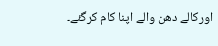اورکالے دھن والے اپنا کام کرگئے۔